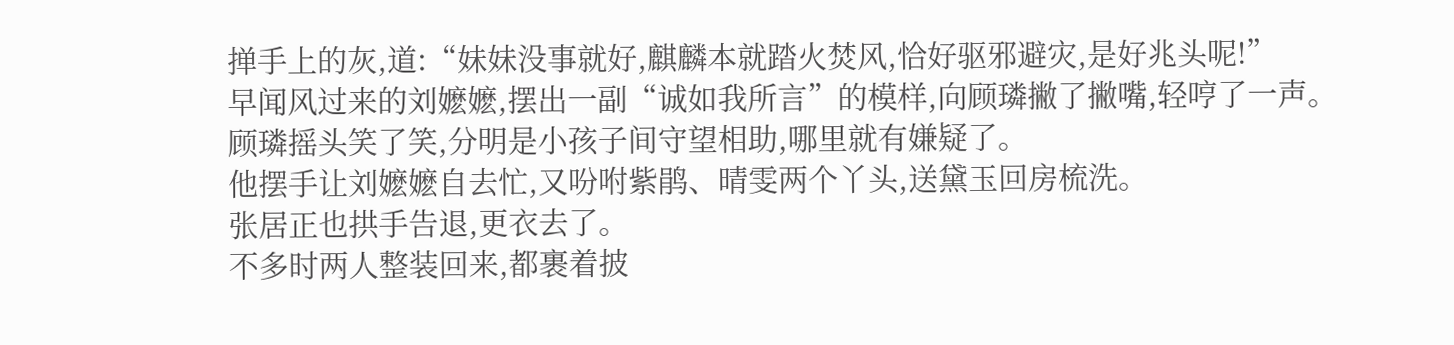掸手上的灰,道:“妹妹没事就好,麒麟本就踏火焚风,恰好驱邪避灾,是好兆头呢!”
早闻风过来的刘嬷嬷,摆出一副“诚如我所言”的模样,向顾璘撇了撇嘴,轻哼了一声。
顾璘摇头笑了笑,分明是小孩子间守望相助,哪里就有嫌疑了。
他摆手让刘嬷嬷自去忙,又吩咐紫鹃、晴雯两个丫头,送黛玉回房梳洗。
张居正也拱手告退,更衣去了。
不多时两人整装回来,都裹着披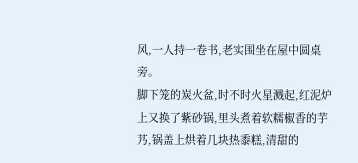风,一人持一卷书,老实围坐在屋中圆桌旁。
脚下笼的炭火盆,时不时火星溅起,红泥炉上又换了紫砂锅,里头煮着软糯椒香的芋艿,锅盖上烘着几块热黍糕,清甜的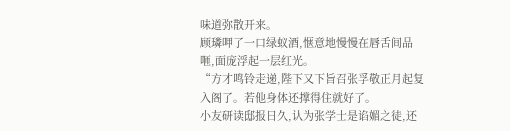味道弥散开来。
顾璘呷了一口绿蚁酒,惬意地慢慢在唇舌间品咂,面庞浮起一层红光。
“方才鸣铃走递,陛下又下旨召张孚敬正月起复入阁了。若他身体还撑得住就好了。
小友研读邸报日久,认为张学士是谄媚之徒,还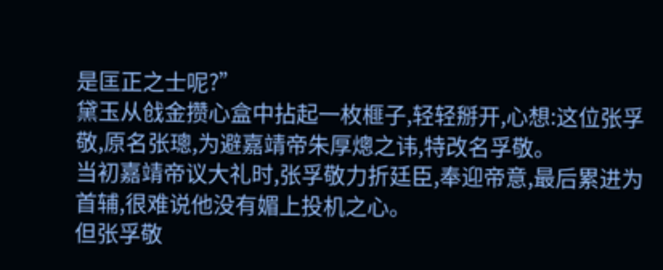是匡正之士呢?”
黛玉从戗金攒心盒中拈起一枚榧子,轻轻掰开,心想:这位张孚敬,原名张璁,为避嘉靖帝朱厚熜之讳,特改名孚敬。
当初嘉靖帝议大礼时,张孚敬力折廷臣,奉迎帝意,最后累进为首辅,很难说他没有媚上投机之心。
但张孚敬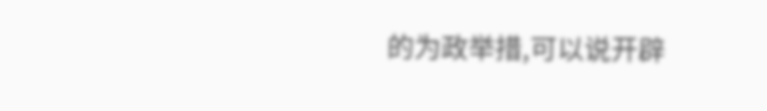的为政举措,可以说开辟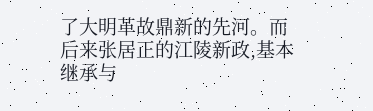了大明革故鼎新的先河。而后来张居正的江陵新政,基本继承与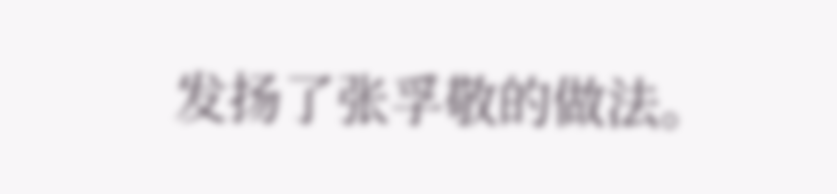发扬了张孚敬的做法。